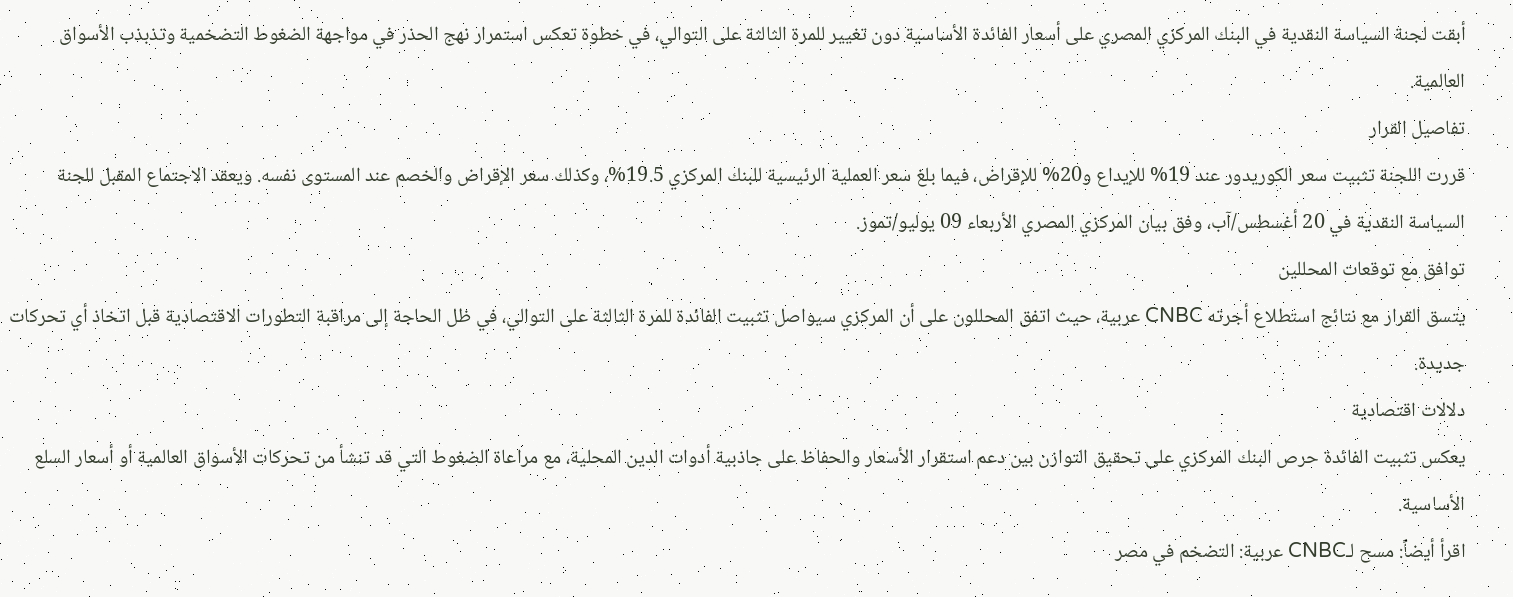أبقت لجنة السياسة النقدية في البنك المركزي المصري على أسعار الفائدة الأساسية دون تغيير للمرة الثالثة على التوالي، في خطوة تعكس استمرار نهج الحذر في مواجهة الضغوط التضخمية وتذبذب الأسواق العالمية.
تفاصيل القرار
قررت اللجنة تثبيت سعر الكوريدور عند 19% للإيداع و20% للإقراض، فيما بلغ سعر العملية الرئيسية للبنك المركزي 19.5%، وكذلك سعر الإقراض والخصم عند المستوى نفسه. ويعقد الاجتماع المقبل للجنة السياسة النقدية في 20 أغسطس/آب، وفق بيان المركزي المصري الأربعاء 09 يوليو/تموز.
توافق مع توقعات المحللين
يتسق القرار مع نتائج استطلاع أجرته CNBC عربية، حيث اتفق المحللون على أن المركزي سيواصل تثبيت الفائدة للمرة الثالثة على التوالي، في ظل الحاجة إلى مراقبة التطورات الاقتصادية قبل اتخاذ أي تحركات جديدة.
دلالات اقتصادية
يعكس تثبيت الفائدة حرص البنك المركزي على تحقيق التوازن بين دعم استقرار الأسعار والحفاظ على جاذبية أدوات الدين المحلية، مع مراعاة الضغوط التي قد تنشأ من تحركات الأسواق العالمية أو أسعار السلع الأساسية.
اقرأ أيضاً: مسح لـCNBC عربية: التضخم في مصر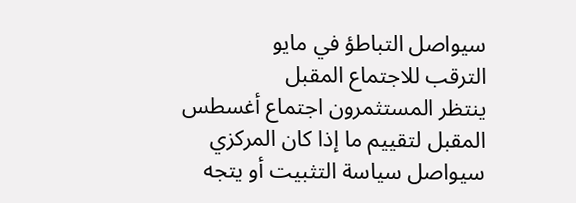سيواصل التباطؤ في مايو
الترقب للاجتماع المقبل
ينتظر المستثمرون اجتماع أغسطس المقبل لتقييم ما إذا كان المركزي سيواصل سياسة التثبيت أو يتجه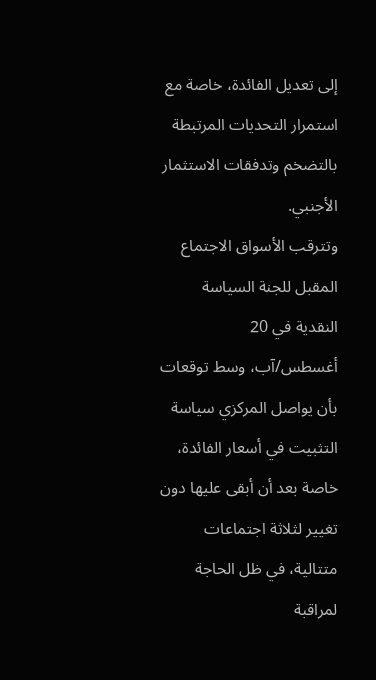إلى تعديل الفائدة، خاصة مع استمرار التحديات المرتبطة بالتضخم وتدفقات الاستثمار الأجنبي.
وتترقب الأسواق الاجتماع المقبل للجنة السياسة النقدية في 20 أغسطس/آب، وسط توقعات بأن يواصل المركزي سياسة التثبيت في أسعار الفائدة، خاصة بعد أن أبقى عليها دون تغيير لثلاثة اجتماعات متتالية، في ظل الحاجة لمراقبة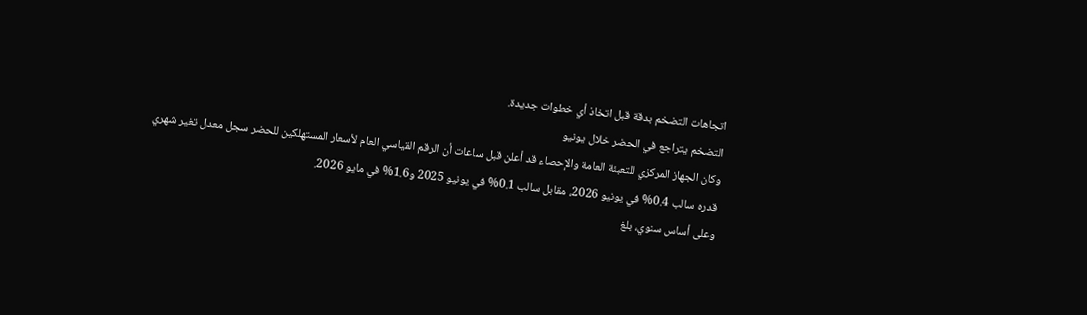اتجاهات التضخم بدقة قبل اتخاذ أي خطوات جديدة.
التضخم يتراجع في الحضر خلال يونيو
وكان الجهاز المركزي للتعبئة العامة والإحصاء قد أعلن قبل ساعات أن الرقم القياسي العام لأسعار المستهلكين للحضر سجل معدل تغير شهري قدره سالب 0.4% في يونيو 2026، مقابل سالب 0.1% في يونيو 2025 و1.6% في مايو 2026.
وعلى أساس سنوي، بلغ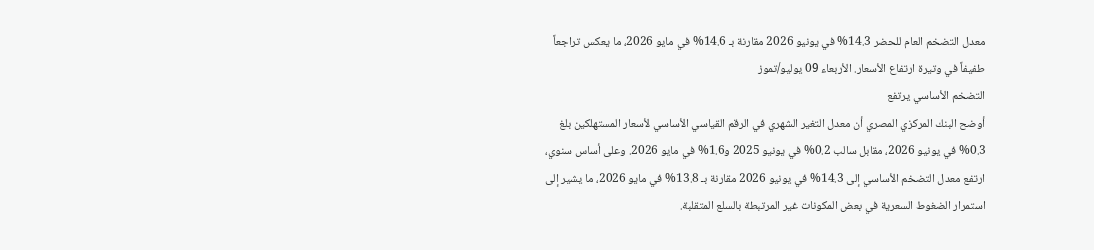معدل التضخم العام للحضر 14.3% في يونيو 2026 مقارنة بـ 14.6% في مايو 2026، ما يعكس تراجعاً طفيفاً في وتيرة ارتفاع الأسعار. الأربعاء 09 يوليو/تموز
التضخم الأساسي يرتفع
أوضح البنك المركزي المصري أن معدل التغير الشهري في الرقم القياسي الأساسي لأسعار المستهلكين بلغ 0.3% في يونيو 2026، مقابل سالب 0.2% في يونيو 2025 و1.6% في مايو 2026. وعلى أساس سنوي، ارتفع معدل التضخم الأساسي إلى 14.3% في يونيو 2026 مقارنة بـ 13.8% في مايو 2026، ما يشير إلى استمرار الضغوط السعرية في بعض المكونات غير المرتبطة بالسلع المتقلبة.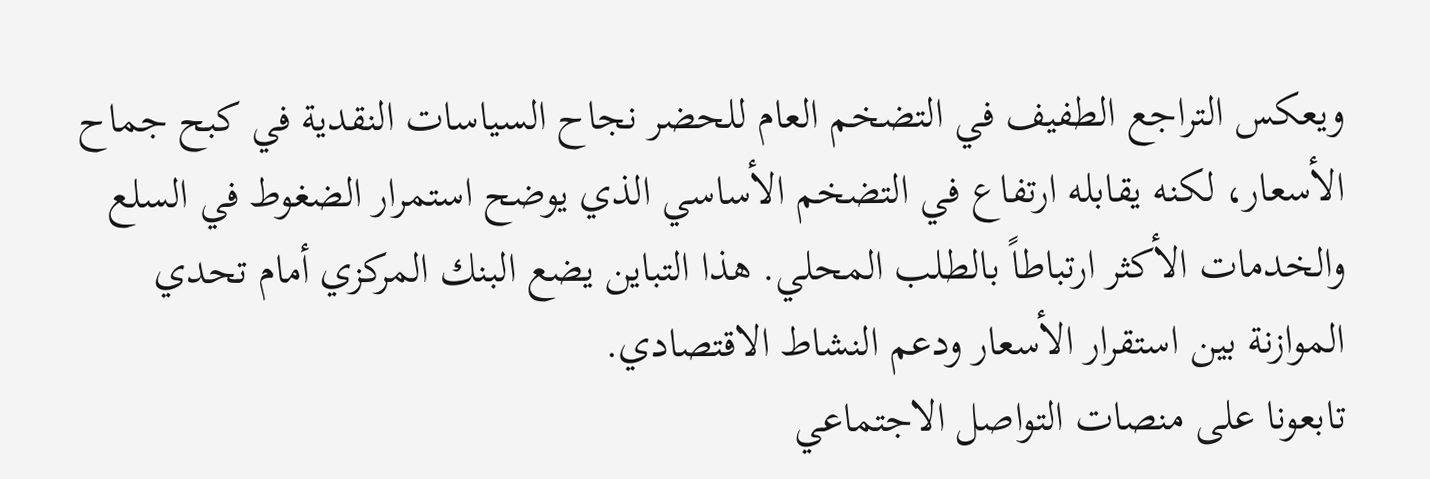ويعكس التراجع الطفيف في التضخم العام للحضر نجاح السياسات النقدية في كبح جماح الأسعار، لكنه يقابله ارتفاع في التضخم الأساسي الذي يوضح استمرار الضغوط في السلع والخدمات الأكثر ارتباطاً بالطلب المحلي. هذا التباين يضع البنك المركزي أمام تحدي الموازنة بين استقرار الأسعار ودعم النشاط الاقتصادي.
تابعونا على منصات التواصل الاجتماعي